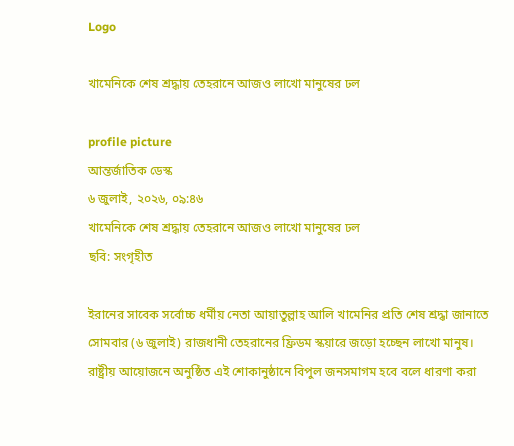Logo

খামেনিকে শেষ শ্রদ্ধায় তেহরানে আজও লাখো মানুষের ঢল

profile picture
আন্তর্জাতিক ডেস্ক
৬ জুলাই, ২০২৬, ০৯:৪৬
খামেনিকে শেষ শ্রদ্ধায় তেহরানে আজও লাখো মানুষের ঢল
ছবি: সংগৃহীত

ইরানের সাবেক সর্বোচ্চ ধর্মীয় নেতা আয়াতুল্লাহ আলি খামেনির প্রতি শেষ শ্রদ্ধা জানাতে সোমবার (৬ জুলাই) রাজধানী তেহরানের ফ্রিডম স্কয়ারে জড়ো হচ্ছেন লাখো মানুষ। রাষ্ট্রীয় আয়োজনে অনুষ্ঠিত এই শোকানুষ্ঠানে বিপুল জনসমাগম হবে বলে ধারণা করা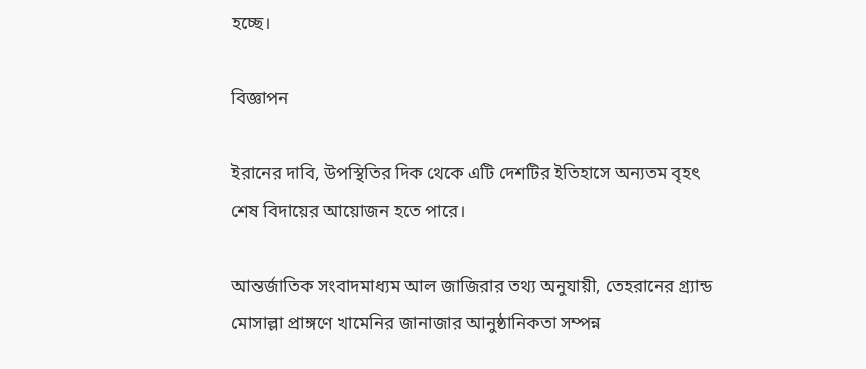হচ্ছে।

বিজ্ঞাপন

ইরানের দাবি, উপস্থিতির দিক থেকে এটি দেশটির ইতিহাসে অন্যতম বৃহৎ শেষ বিদায়ের আয়োজন হতে পারে।

আন্তর্জাতিক সংবাদমাধ্যম আল জাজিরার তথ্য অনুযায়ী, তেহরানের গ্র্যান্ড মোসাল্লা প্রাঙ্গণে খামেনির জানাজার আনুষ্ঠানিকতা সম্পন্ন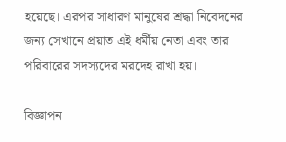হয়েছে। এরপর সাধারণ মানুষের শ্রদ্ধা নিবেদনের জন্য সেখানে প্রয়াত এই ধর্মীয় নেতা এবং তার পরিবারের সদস্যদের মরদেহ রাখা হয়।

বিজ্ঞাপন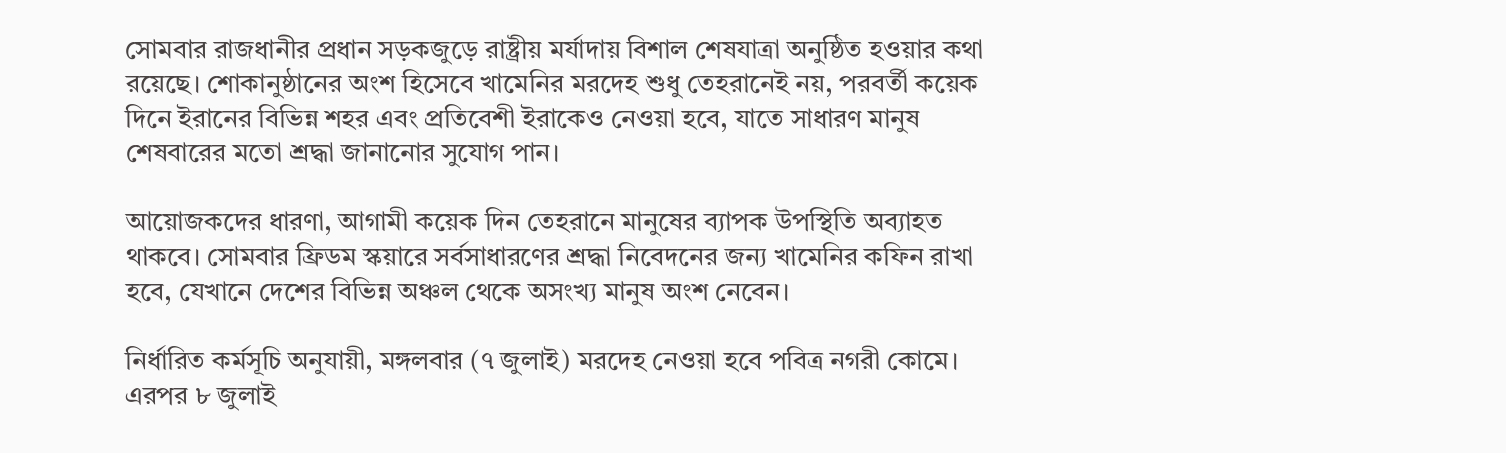সোমবার রাজধানীর প্রধান সড়কজুড়ে রাষ্ট্রীয় মর্যাদায় বিশাল শেষযাত্রা অনুষ্ঠিত হওয়ার কথা রয়েছে। শোকানুষ্ঠানের অংশ হিসেবে খামেনির মরদেহ শুধু তেহরানেই নয়, পরবর্তী কয়েক দিনে ইরানের বিভিন্ন শহর এবং প্রতিবেশী ইরাকেও নেওয়া হবে, যাতে সাধারণ মানুষ শেষবারের মতো শ্রদ্ধা জানানোর সুযোগ পান।

আয়োজকদের ধারণা, আগামী কয়েক দিন তেহরানে মানুষের ব্যাপক উপস্থিতি অব্যাহত থাকবে। সোমবার ফ্রিডম স্কয়ারে সর্বসাধারণের শ্রদ্ধা নিবেদনের জন্য খামেনির কফিন রাখা হবে, যেখানে দেশের বিভিন্ন অঞ্চল থেকে অসংখ্য মানুষ অংশ নেবেন।

নির্ধারিত কর্মসূচি অনুযায়ী, মঙ্গলবার (৭ জুলাই) মরদেহ নেওয়া হবে পবিত্র নগরী কোমে। এরপর ৮ জুলাই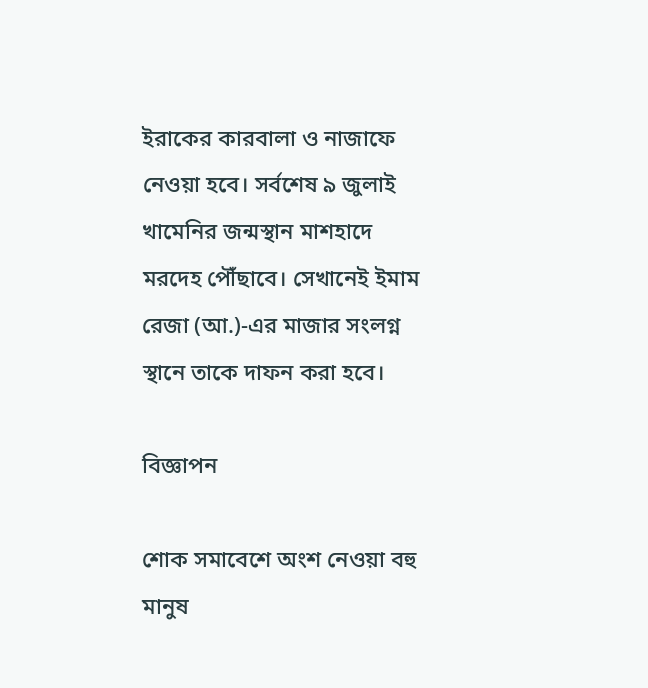ইরাকের কারবালা ও নাজাফে নেওয়া হবে। সর্বশেষ ৯ জুলাই খামেনির জন্মস্থান মাশহাদে মরদেহ পৌঁছাবে। সেখানেই ইমাম রেজা (আ.)-এর মাজার সংলগ্ন স্থানে তাকে দাফন করা হবে।

বিজ্ঞাপন

শোক সমাবেশে অংশ নেওয়া বহু মানুষ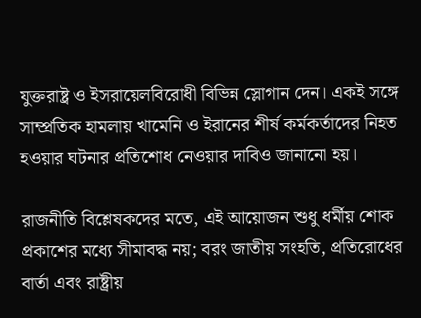যুক্তরাষ্ট্র ও ইসরায়েলবিরোধী বিভিন্ন স্লোগান দেন। একই সঙ্গে সাম্প্রতিক হামলায় খামেনি ও ইরানের শীর্ষ কর্মকর্তাদের নিহত হওয়ার ঘটনার প্রতিশোধ নেওয়ার দাবিও জানানো হয়।

রাজনীতি বিশ্লেষকদের মতে, এই আয়োজন শুধু ধর্মীয় শোক প্রকাশের মধ্যে সীমাবদ্ধ নয়; বরং জাতীয় সংহতি, প্রতিরোধের বার্তা এবং রাষ্ট্রীয়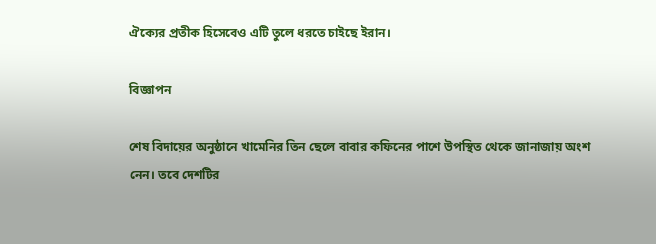ঐক্যের প্রতীক হিসেবেও এটি তুলে ধরতে চাইছে ইরান।

বিজ্ঞাপন

শেষ বিদায়ের অনুষ্ঠানে খামেনির তিন ছেলে বাবার কফিনের পাশে উপস্থিত থেকে জানাজায় অংশ নেন। তবে দেশটির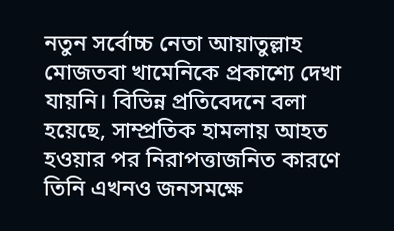নতুন সর্বোচ্চ নেতা আয়াতুল্লাহ মোজতবা খামেনিকে প্রকাশ্যে দেখা যায়নি। বিভিন্ন প্রতিবেদনে বলা হয়েছে, সাম্প্রতিক হামলায় আহত হওয়ার পর নিরাপত্তাজনিত কারণে তিনি এখনও জনসমক্ষে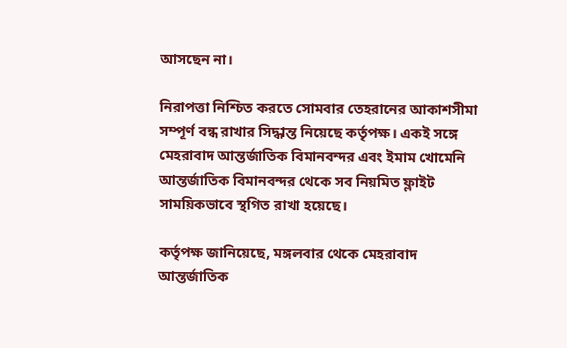আসছেন না।

নিরাপত্তা নিশ্চিত করতে সোমবার তেহরানের আকাশসীমা সম্পূর্ণ বন্ধ রাখার সিদ্ধান্ত নিয়েছে কর্তৃপক্ষ। একই সঙ্গে মেহরাবাদ আন্তর্জাতিক বিমানবন্দর এবং ইমাম খোমেনি আন্তর্জাতিক বিমানবন্দর থেকে সব নিয়মিত ফ্লাইট সাময়িকভাবে স্থগিত রাখা হয়েছে।

কর্তৃপক্ষ জানিয়েছে, মঙ্গলবার থেকে মেহরাবাদ আন্তর্জাতিক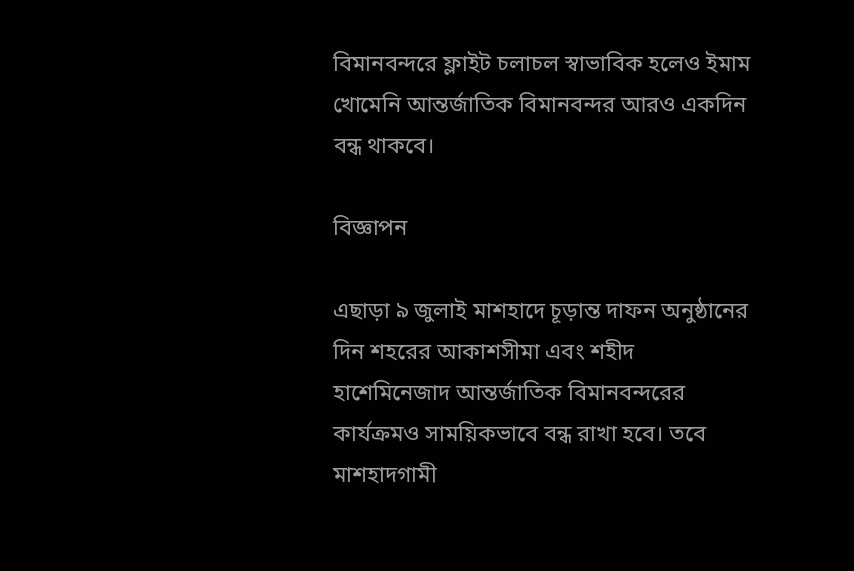বিমানবন্দরে ফ্লাইট চলাচল স্বাভাবিক হলেও ইমাম খোমেনি আন্তর্জাতিক বিমানবন্দর আরও একদিন বন্ধ থাকবে।

বিজ্ঞাপন

এছাড়া ৯ জুলাই মাশহাদে চূড়ান্ত দাফন অনুষ্ঠানের দিন শহরের আকাশসীমা এবং শহীদ হাশেমিনেজাদ আন্তর্জাতিক বিমানবন্দরের কার্যক্রমও সাময়িকভাবে বন্ধ রাখা হবে। তবে মাশহাদগামী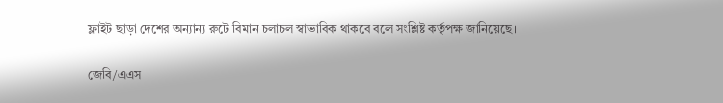ফ্লাইট ছাড়া দেশের অন্যান্য রুটে বিমান চলাচল স্বাভাবিক থাকবে বলে সংশ্লিষ্ট কর্তৃপক্ষ জানিয়েছে।

জেবি/এএস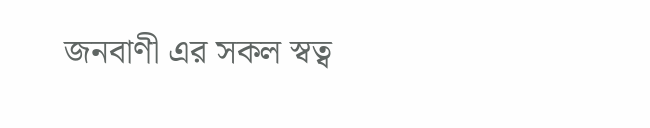জনবাণী এর সকল স্বত্ব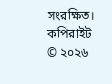সংরক্ষিত। কপিরাইট © ২০২৬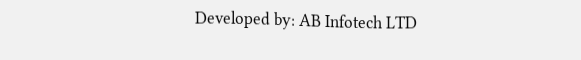Developed by: AB Infotech LTD